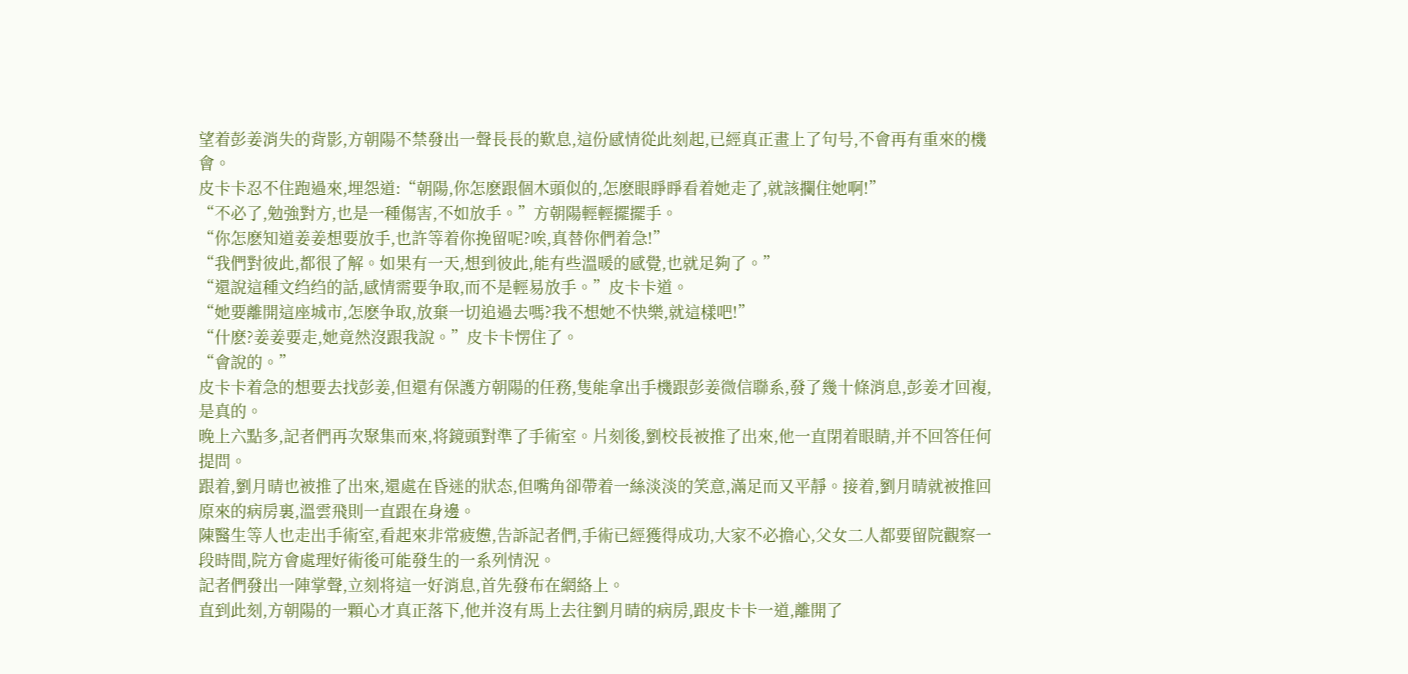望着彭姜消失的背影,方朝陽不禁發出一聲長長的歎息,這份感情從此刻起,已經真正畫上了句号,不會再有重來的機會。
皮卡卡忍不住跑過來,埋怨道:“朝陽,你怎麽跟個木頭似的,怎麽眼睜睜看着她走了,就該攔住她啊!”
“不必了,勉強對方,也是一種傷害,不如放手。”方朝陽輕輕擺擺手。
“你怎麽知道姜姜想要放手,也許等着你挽留呢?唉,真替你們着急!”
“我們對彼此,都很了解。如果有一天,想到彼此,能有些溫暖的感覺,也就足夠了。”
“還說這種文绉绉的話,感情需要争取,而不是輕易放手。”皮卡卡道。
“她要離開這座城市,怎麽争取,放棄一切追過去嗎?我不想她不快樂,就這樣吧!”
“什麽?姜姜要走,她竟然沒跟我說。”皮卡卡愣住了。
“會說的。”
皮卡卡着急的想要去找彭姜,但還有保護方朝陽的任務,隻能拿出手機跟彭姜微信聯系,發了幾十條消息,彭姜才回複,是真的。
晚上六點多,記者們再次聚集而來,将鏡頭對準了手術室。片刻後,劉校長被推了出來,他一直閉着眼睛,并不回答任何提問。
跟着,劉月晴也被推了出來,還處在昏迷的狀态,但嘴角卻帶着一絲淡淡的笑意,滿足而又平靜。接着,劉月晴就被推回原來的病房裏,溫雲飛則一直跟在身邊。
陳醫生等人也走出手術室,看起來非常疲憊,告訴記者們,手術已經獲得成功,大家不必擔心,父女二人都要留院觀察一段時間,院方會處理好術後可能發生的一系列情況。
記者們發出一陣掌聲,立刻将這一好消息,首先發布在網絡上。
直到此刻,方朝陽的一顆心才真正落下,他并沒有馬上去往劉月晴的病房,跟皮卡卡一道,離開了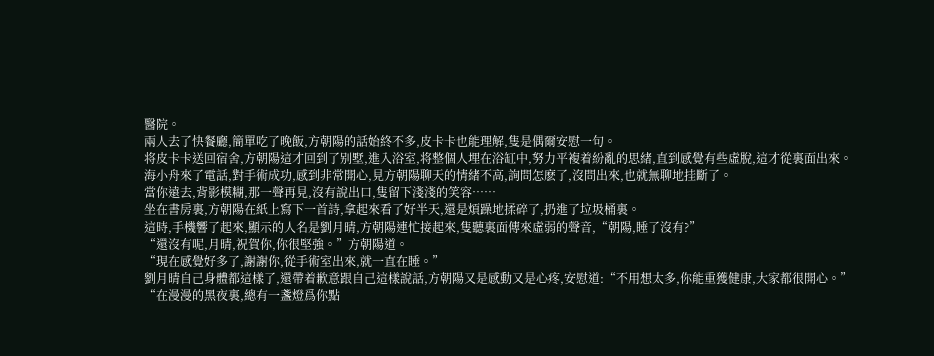醫院。
兩人去了快餐廳,簡單吃了晚飯,方朝陽的話始終不多,皮卡卡也能理解,隻是偶爾安慰一句。
将皮卡卡送回宿舍,方朝陽這才回到了别墅,進入浴室,将整個人埋在浴缸中,努力平複着紛亂的思緒,直到感覺有些虛脫,這才從裏面出來。
海小舟來了電話,對手術成功,感到非常開心,見方朝陽聊天的情緒不高,詢問怎麽了,沒問出來,也就無聊地挂斷了。
當你遠去,背影模糊,那一聲再見,沒有說出口,隻留下淺淺的笑容……
坐在書房裏,方朝陽在紙上寫下一首詩,拿起來看了好半天,還是煩躁地揉碎了,扔進了垃圾桶裏。
這時,手機響了起來,顯示的人名是劉月晴,方朝陽連忙接起來,隻聽裏面傳來虛弱的聲音,“朝陽,睡了沒有?”
“還沒有呢,月晴,祝賀你,你很堅強。”方朝陽道。
“現在感覺好多了,謝謝你,從手術室出來,就一直在睡。”
劉月晴自己身體都這樣了,還帶着歉意跟自己這樣說話,方朝陽又是感動又是心疼,安慰道:“不用想太多,你能重獲健康,大家都很開心。”
“在漫漫的黑夜裏,總有一盞燈爲你點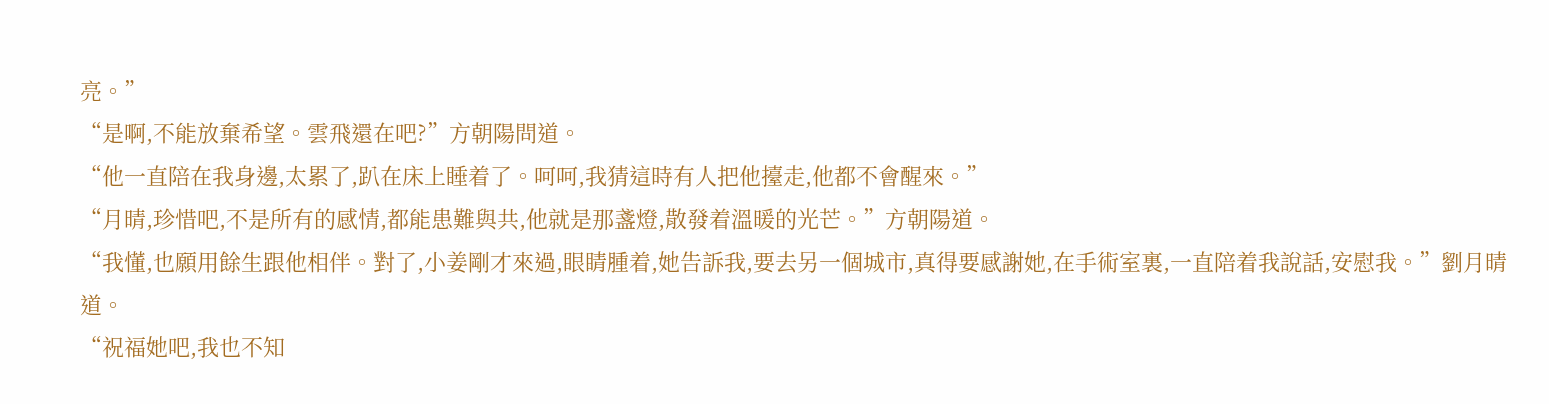亮。”
“是啊,不能放棄希望。雲飛還在吧?”方朝陽問道。
“他一直陪在我身邊,太累了,趴在床上睡着了。呵呵,我猜這時有人把他擡走,他都不會醒來。”
“月晴,珍惜吧,不是所有的感情,都能患難與共,他就是那盞燈,散發着溫暖的光芒。”方朝陽道。
“我懂,也願用餘生跟他相伴。對了,小姜剛才來過,眼睛腫着,她告訴我,要去另一個城市,真得要感謝她,在手術室裏,一直陪着我說話,安慰我。”劉月晴道。
“祝福她吧,我也不知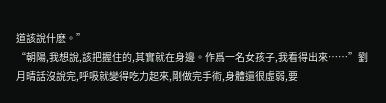道該說什麽。”
“朝陽,我想說,該把握住的,其實就在身邊。作爲一名女孩子,我看得出來……”劉月晴話沒說完,呼吸就變得吃力起來,剛做完手術,身體還很虛弱,要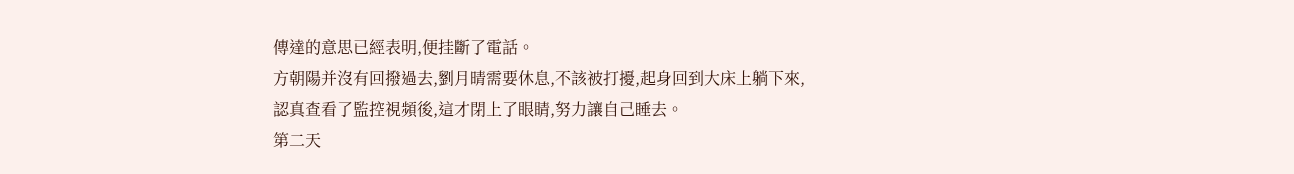傳達的意思已經表明,便挂斷了電話。
方朝陽并沒有回撥過去,劉月晴需要休息,不該被打擾,起身回到大床上躺下來,認真查看了監控視頻後,這才閉上了眼睛,努力讓自己睡去。
第二天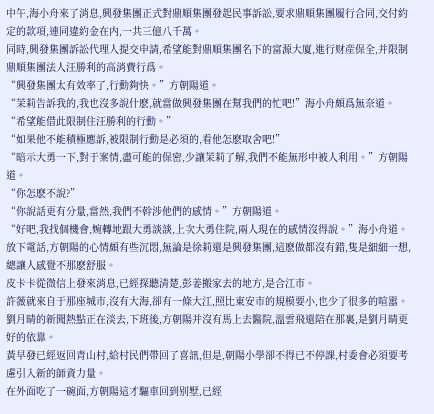中午,海小舟來了消息,興發集團正式對鼎順集團發起民事訴訟,要求鼎順集團履行合同,交付約定的款項,連同違約金在内,一共三億八千萬。
同時,興發集團訴訟代理人提交申請,希望能對鼎順集團名下的富源大廈,進行财産保全,并限制鼎順集團法人汪勝利的高消費行爲。
“興發集團太有效率了,行動夠快。”方朝陽道。
“茉莉告訴我的,我也沒多說什麽,就當做興發集團在幫我們的忙吧!”海小舟頗爲無奈道。
“希望能借此限制住汪勝利的行動。”
“如果他不能積極應訴,被限制行動是必須的,看他怎麽取舍吧!”
“暗示大勇一下,對于案情,盡可能的保密,少讓茉莉了解,我們不能無形中被人利用。”方朝陽道。
“你怎麽不說?”
“你說話更有分量,當然,我們不幹涉他們的感情。”方朝陽道。
“好吧,我找個機會,婉轉地跟大勇談談,上次大勇住院,兩人現在的感情沒得說。”海小舟道。
放下電話,方朝陽的心情頗有些沉悶,無論是徐莉還是興發集團,這麽做都沒有錯,隻是細細一想,總讓人感覺不那麽舒服。
皮卡卡從微信上發來消息,已經探聽清楚,彭姜搬家去的地方,是合江市。
許薇就來自于那座城市,沒有大海,卻有一條大江,照比東安市的規模要小,也少了很多的喧嚣。
劉月晴的新聞熱點正在淡去,下班後,方朝陽并沒有馬上去醫院,溫雲飛還陪在那裏,是劉月晴更好的依靠。
黃早發已經返回青山村,給村民們帶回了喜訊,但是,朝陽小學卻不得已不停課,村委會必須要考慮引入新的師資力量。
在外面吃了一碗面,方朝陽這才驅車回到别墅,已經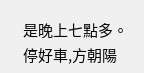是晚上七點多。
停好車,方朝陽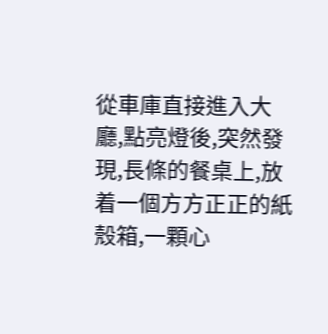從車庫直接進入大廳,點亮燈後,突然發現,長條的餐桌上,放着一個方方正正的紙殼箱,一顆心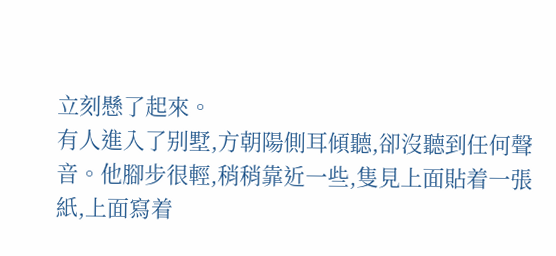立刻懸了起來。
有人進入了别墅,方朝陽側耳傾聽,卻沒聽到任何聲音。他腳步很輕,稍稍靠近一些,隻見上面貼着一張紙,上面寫着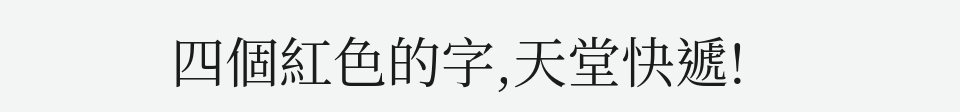四個紅色的字,天堂快遞!